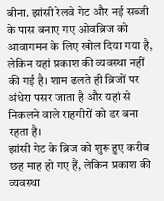बीना. झांसी रेलवे गेट और नई सब्जी के पास बनाए गए ओवब्रिज को आवागमन के लिए खोल दिया गया है, लेकिन यहां प्रकाश की व्यवस्था नहीं की गई है। शाम ढलते ही ब्रिजों पर अंधेरा पसर जाता है और यहां से निकलने वाले राहगीरों को डर बना रहता है।
झांसी गेट के ब्रिज को शुरू हुए करीब छह माह हो गए हैं, लेकिन प्रकाश की व्यवस्था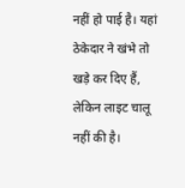नहीं हो पाई है। यहां ठेकेदार ने खंभे तो खड़े कर दिए हैं, लेकिन लाइट चालू नहीं की है।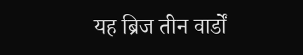यह ब्रिज तीन वार्डों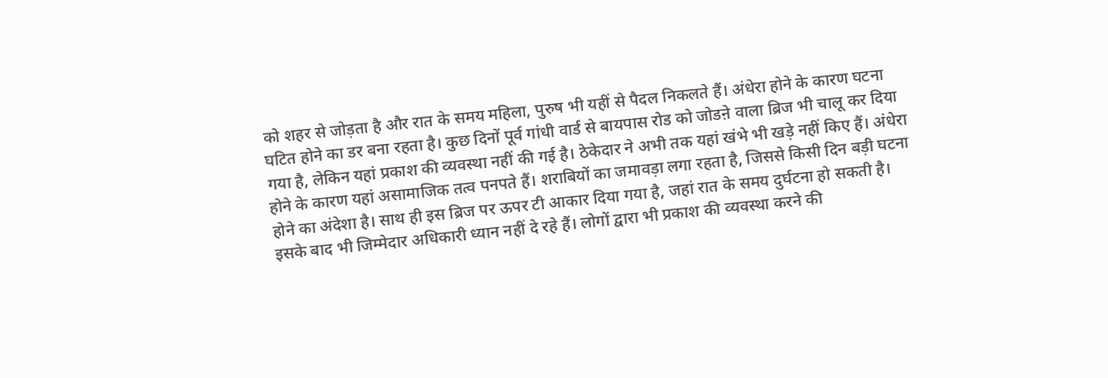को शहर से जोड़ता है और रात के समय महिला, पुरुष भी यहीं से पैदल निकलते हैं। अंधेरा होने के कारण घटना घटित होने का डर बना रहता है। कुछ दिनों पूर्व गांधी वार्ड से बायपास रोड को जोडऩे वाला ब्रिज भी चालू कर दिया गया है, लेकिन यहां प्रकाश की व्यवस्था नहीं की गई है। ठेकेदार ने अभी तक यहां खंभे भी खड़े नहीं किए हैं। अंधेरा होने के कारण यहां असामाजिक तत्व पनपते हैं। शराबियों का जमावड़ा लगा रहता है, जिससे किसी दिन बड़ी घटना होने का अंदेशा है। साथ ही इस ब्रिज पर ऊपर टी आकार दिया गया है, जहां रात के समय दुर्घटना हो सकती है। इसके बाद भी जिम्मेदार अधिकारी ध्यान नहीं दे रहे हैं। लोगों द्वारा भी प्रकाश की व्यवस्था करने की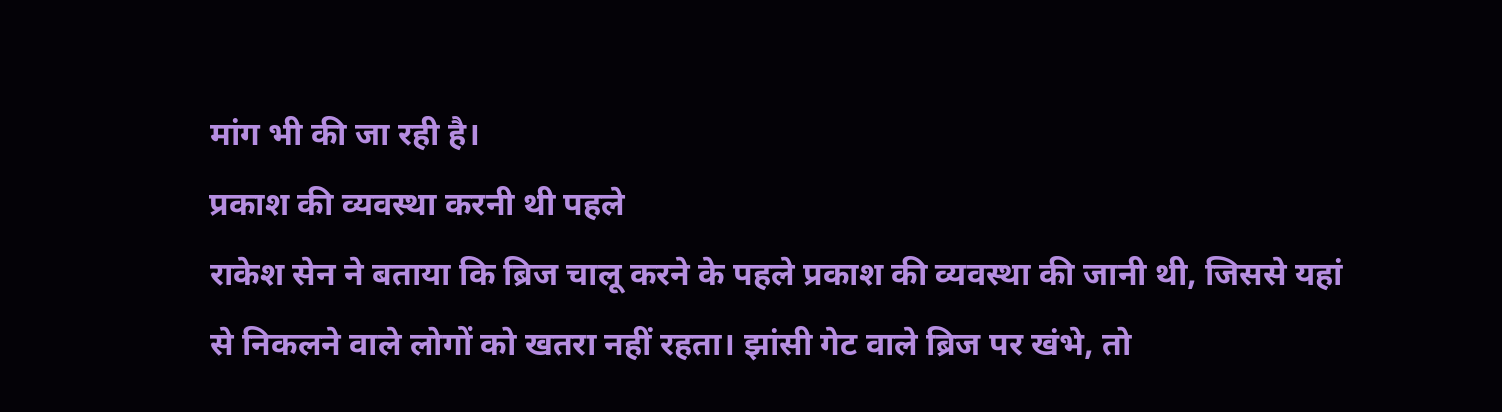मांग भी की जा रही है।
प्रकाश की व्यवस्था करनी थी पहले
राकेश सेन ने बताया कि ब्रिज चालू करने के पहले प्रकाश की व्यवस्था की जानी थी, जिससे यहां से निकलने वाले लोगों को खतरा नहीं रहता। झांसी गेट वाले ब्रिज पर खंभे, तो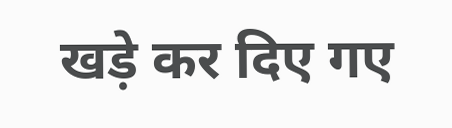खड़े कर दिए गए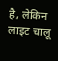है, लेकिन लाइट चालू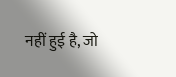नहीं हुई है, जो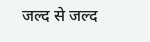जल्द से जल्द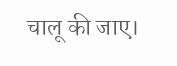चालू की जाए।